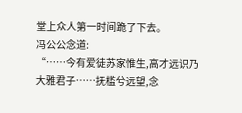堂上众人第一时间跪了下去。
冯公公念道:
“……今有爱徒苏家惟生,高才远识乃大雅君子……抚槛兮远望,念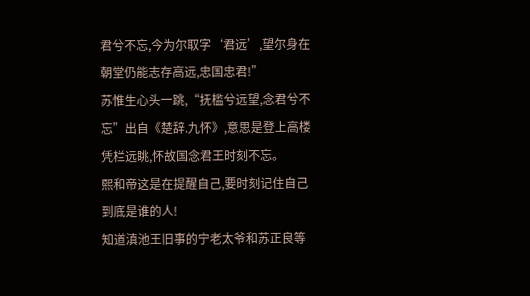君兮不忘,今为尔取字‘君远’,望尔身在朝堂仍能志存高远,忠国忠君!”
苏惟生心头一跳,“抚槛兮远望,念君兮不忘”出自《楚辞.九怀》,意思是登上高楼凭栏远眺,怀故国念君王时刻不忘。
熙和帝这是在提醒自己,要时刻记住自己到底是谁的人!
知道滇池王旧事的宁老太爷和苏正良等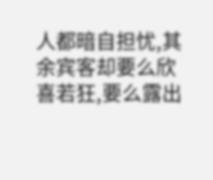人都暗自担忧,其余宾客却要么欣喜若狂,要么露出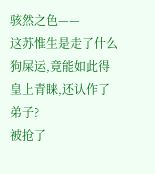骇然之色——
这苏惟生是走了什么狗屎运,竟能如此得皇上青睐,还认作了弟子?
被抢了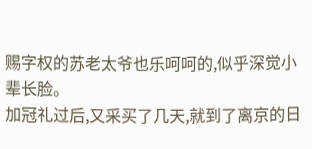赐字权的苏老太爷也乐呵呵的,似乎深觉小辈长脸。
加冠礼过后,又采买了几天,就到了离京的日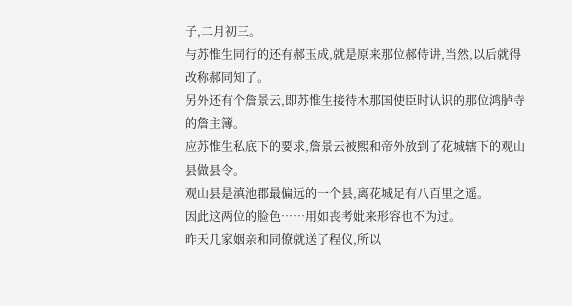子,二月初三。
与苏惟生同行的还有郝玉成,就是原来那位郝侍讲,当然,以后就得改称郝同知了。
另外还有个詹景云,即苏惟生接待木那国使臣时认识的那位鸿胪寺的詹主簿。
应苏惟生私底下的要求,詹景云被熙和帝外放到了花城辖下的观山县做县令。
观山县是滇池郡最偏远的一个县,离花城足有八百里之遥。
因此这两位的脸色……用如丧考妣来形容也不为过。
昨天几家姻亲和同僚就送了程仪,所以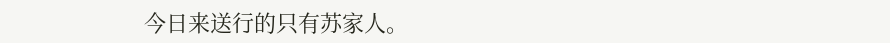今日来送行的只有苏家人。